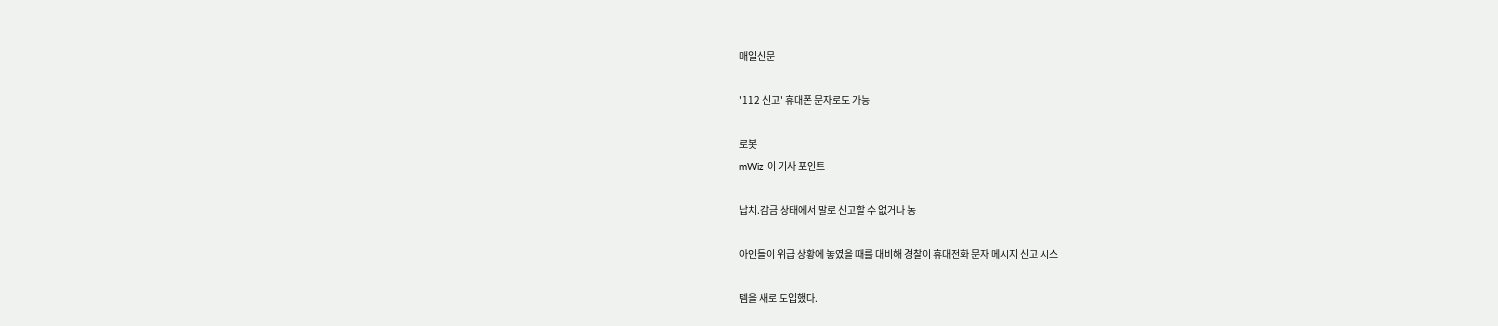매일신문

'112 신고' 휴대폰 문자로도 가능

로봇
mWiz 이 기사 포인트

납치.감금 상태에서 말로 신고할 수 없거나 농

아인들이 위급 상황에 놓였을 때를 대비해 경찰이 휴대전화 문자 메시지 신고 시스

템을 새로 도입했다.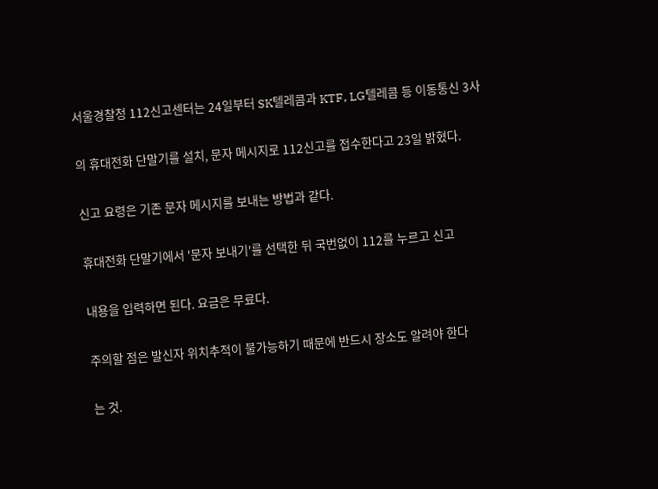서울경찰청 112신고센터는 24일부터 SK텔레콤과 KTF, LG텔레콤 등 이동통신 3사

의 휴대전화 단말기를 설치, 문자 메시지로 112신고를 접수한다고 23일 밝혔다.

신고 요령은 기존 문자 메시지를 보내는 방법과 같다.

휴대전화 단말기에서 '문자 보내기'를 선택한 뒤 국번없이 112를 누르고 신고

내용을 입력하면 된다. 요금은 무료다.

주의할 점은 발신자 위치추적이 불가능하기 때문에 반드시 장소도 알려야 한다

는 것.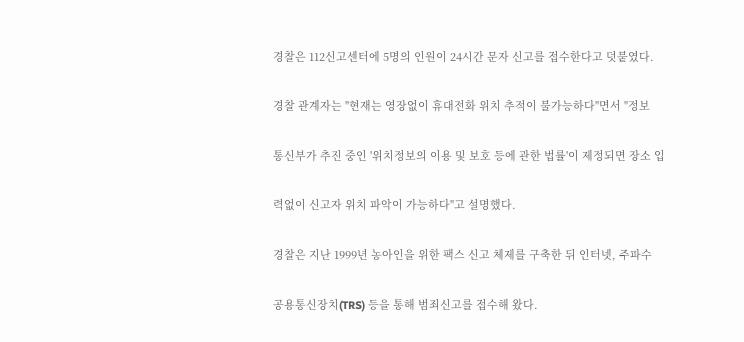경찰은 112신고센터에 5명의 인원이 24시간 문자 신고를 접수한다고 덧붙였다.

경찰 관계자는 "현재는 영장없이 휴대전화 위치 추적이 불가능하다"면서 "정보

통신부가 추진 중인 '위치정보의 이용 및 보호 등에 관한 법률'이 제정되면 장소 입

력없이 신고자 위치 파악이 가능하다"고 설명했다.

경찰은 지난 1999년 농아인을 위한 팩스 신고 체제를 구축한 뒤 인터넷, 주파수

공용통신장치(TRS) 등을 통해 범죄신고를 접수해 왔다.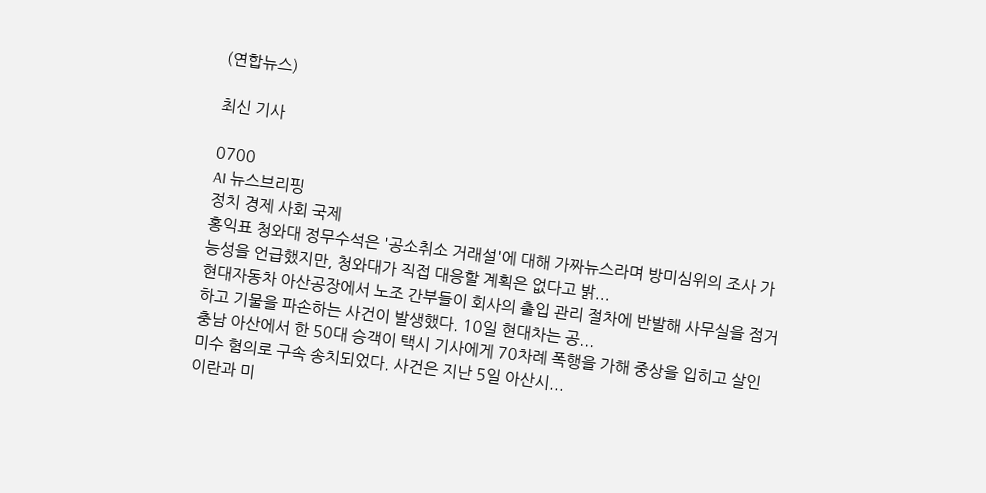(연합뉴스)

최신 기사

0700
AI 뉴스브리핑
정치 경제 사회 국제
홍익표 청와대 정무수석은 '공소취소 거래설'에 대해 가짜뉴스라며 방미심위의 조사 가능성을 언급했지만, 청와대가 직접 대응할 계획은 없다고 밝...
현대자동차 아산공장에서 노조 간부들이 회사의 출입 관리 절차에 반발해 사무실을 점거하고 기물을 파손하는 사건이 발생했다. 10일 현대차는 공...
충남 아산에서 한 50대 승객이 택시 기사에게 70차례 폭행을 가해 중상을 입히고 살인미수 혐의로 구속 송치되었다. 사건은 지난 5일 아산시...
이란과 미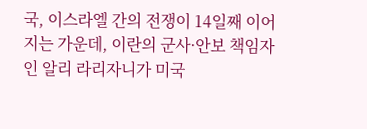국, 이스라엘 간의 전쟁이 14일째 이어지는 가운데, 이란의 군사·안보 책임자인 알리 라리자니가 미국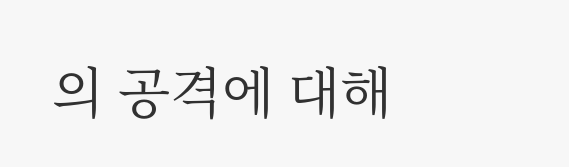의 공격에 대해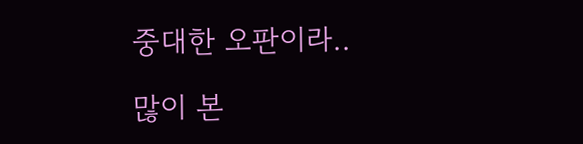중대한 오판이라..

많이 본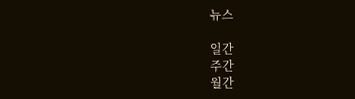뉴스

일간
주간
월간